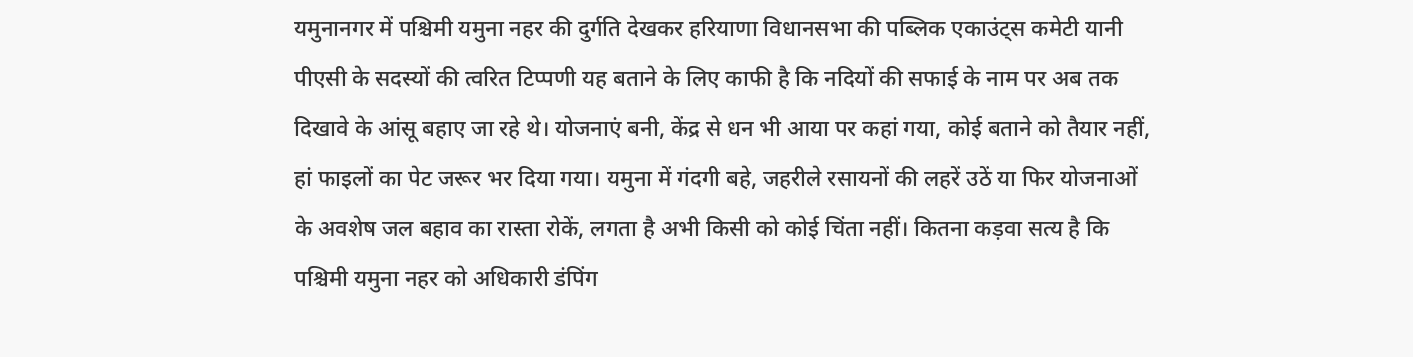यमुनानगर में पश्चिमी यमुना नहर की दुर्गति देखकर हरियाणा विधानसभा की पब्लिक एकाउंट्स कमेटी यानी पीएसी के सदस्यों की त्वरित टिप्पणी यह बताने के लिए काफी है कि नदियों की सफाई के नाम पर अब तक दिखावे के आंसू बहाए जा रहे थे। योजनाएं बनी, केंद्र से धन भी आया पर कहां गया, कोई बताने को तैयार नहीं, हां फाइलों का पेट जरूर भर दिया गया। यमुना में गंदगी बहे, जहरीले रसायनों की लहरें उठें या फिर योजनाओं के अवशेष जल बहाव का रास्ता रोकें, लगता है अभी किसी को कोई चिंता नहीं। कितना कड़वा सत्य है कि पश्चिमी यमुना नहर को अधिकारी डंपिंग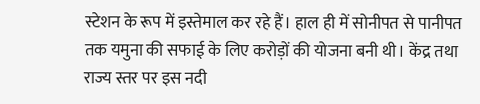स्टेशन के रूप में इस्तेमाल कर रहे हैं। हाल ही में सोनीपत से पानीपत तक यमुना की सफाई के लिए करोड़ों की योजना बनी थी। केंद्र तथा राज्य स्तर पर इस नदी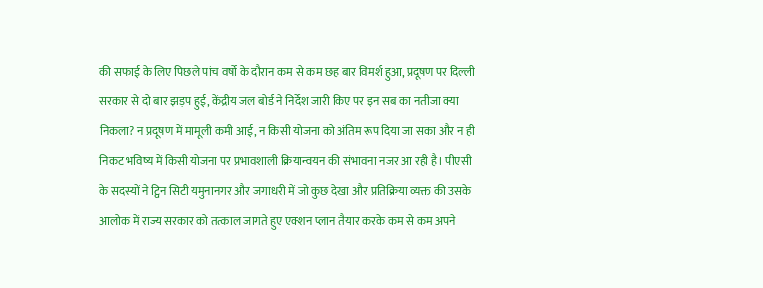की सफाई के लिए पिछले पांच वर्षो के दौरान कम से कम छह बार विमर्श हुआ, प्रदूषण पर दिल्ली सरकार से दो बार झड़प हुई, केंद्रीय जल बोर्ड ने निर्देश जारी किए पर इन सब का नतीजा क्या निकला? न प्रदूषण में मामूली कमी आई, न किसी योजना को अंतिम रूप दिया जा सका और न ही निकट भविष्य में किसी योजना पर प्रभावशाली क्रियान्वयन की संभावना नजर आ रही है। पीएसी के सदस्यों ने ट्विन सिटी यमुनानगर और जगाधरी में जो कुछ देखा और प्रतिक्रिया व्यक्त की उसके आलोक में राज्य सरकार को तत्काल जागते हुए एक्शन प्लान तैयार करके कम से कम अपने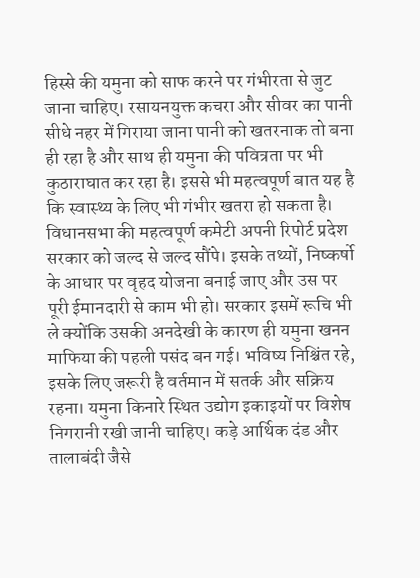हिस्से की यमुना को साफ करने पर गंभीरता से जुट जाना चाहिए। रसायनयुक्त कचरा और सीवर का पानी सीधे नहर में गिराया जाना पानी को खतरनाक तो बना ही रहा है और साथ ही यमुना की पवित्रता पर भी कुठाराघात कर रहा है। इससे भी महत्वपूर्ण बात यह है कि स्वास्थ्य के लिए भी गंभीर खतरा हो सकता है। विधानसभा की महत्वपूर्ण कमेटी अपनी रिपोर्ट प्रदेश सरकार को जल्द से जल्द सौंपे। इसके तथ्यों, निष्कर्षो के आधार पर वृहद योजना बनाई जाए और उस पर पूरी ईमानदारी से काम भी हो। सरकार इसमें रूचि भी ले क्योंकि उसकी अनदेखी के कारण ही यमुना खनन माफिया की पहली पसंद बन गई। भविष्य निश्चिंत रहे, इसके लिए जरूरी है वर्तमान में सतर्क और सक्रिय रहना। यमुना किनारे स्थित उद्योग इकाइयों पर विशेष निगरानी रखी जानी चाहिए। कड़े आर्थिक दंड और तालाबंदी जैसे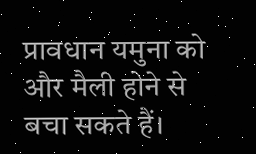प्रावधान यमुना को और मैली होने से बचा सकते हैं।